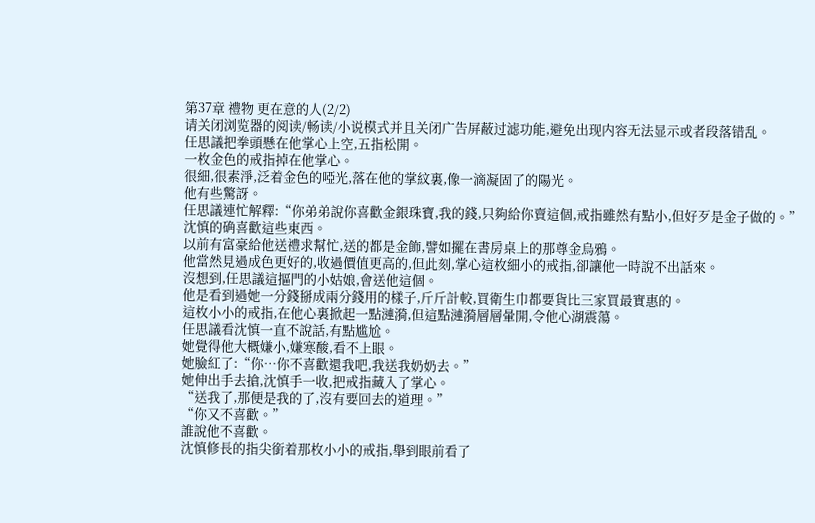第37章 禮物 更在意的人(2/2)
请关闭浏览器的阅读/畅读/小说模式并且关闭广告屏蔽过滤功能,避免出现内容无法显示或者段落错乱。
任思議把拳頭懸在他掌心上空,五指松開。
一枚金色的戒指掉在他掌心。
很細,很素淨,泛着金色的啞光,落在他的掌紋裏,像一滴凝固了的陽光。
他有些驚訝。
任思議連忙解釋:“你弟弟說你喜歡金銀珠寶,我的錢,只夠給你賣這個,戒指雖然有點小,但好歹是金子做的。”
沈慎的确喜歡這些東西。
以前有富豪給他送禮求幫忙,送的都是金飾,譬如擺在書房桌上的那尊金烏鴉。
他當然見過成色更好的,收過價值更高的,但此刻,掌心這枚細小的戒指,卻讓他一時說不出話來。
沒想到,任思議這摳門的小姑娘,會送他這個。
他是看到過她一分錢掰成兩分錢用的樣子,斤斤計較,買衛生巾都要貨比三家買最實惠的。
這枚小小的戒指,在他心裏掀起一點漣漪,但這點漣漪層層暈開,令他心湖震蕩。
任思議看沈慎一直不說話,有點尴尬。
她覺得他大概嫌小,嫌寒酸,看不上眼。
她臉紅了:“你…你不喜歡還我吧,我送我奶奶去。”
她伸出手去搶,沈慎手一收,把戒指藏入了掌心。
“送我了,那便是我的了,沒有要回去的道理。”
“你又不喜歡。”
誰說他不喜歡。
沈慎修長的指尖銜着那枚小小的戒指,舉到眼前看了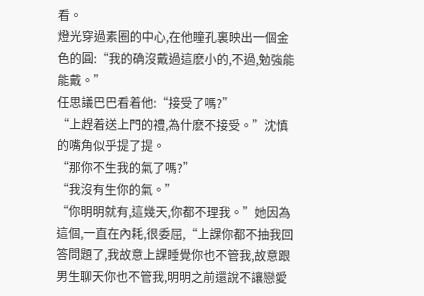看。
燈光穿過素圈的中心,在他瞳孔裏映出一個金色的圓:“我的确沒戴過這麽小的,不過,勉強能能戴。”
任思議巴巴看着他:“接受了嗎?”
“上趕着送上門的禮,為什麽不接受。”沈慎的嘴角似乎提了提。
“那你不生我的氣了嗎?”
“我沒有生你的氣。”
“你明明就有,這幾天,你都不理我。”她因為這個,一直在內耗,很委屈,“上課你都不抽我回答問題了,我故意上課睡覺你也不管我,故意跟男生聊天你也不管我,明明之前還說不讓戀愛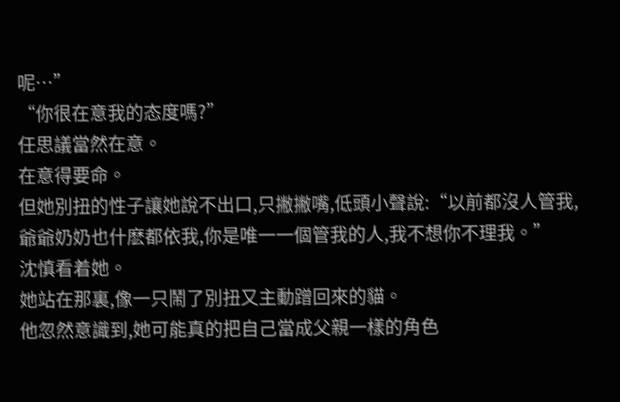呢…”
“你很在意我的态度嗎?”
任思議當然在意。
在意得要命。
但她別扭的性子讓她說不出口,只撇撇嘴,低頭小聲說:“以前都沒人管我,爺爺奶奶也什麽都依我,你是唯一一個管我的人,我不想你不理我。”
沈慎看着她。
她站在那裏,像一只鬧了別扭又主動蹭回來的貓。
他忽然意識到,她可能真的把自己當成父親一樣的角色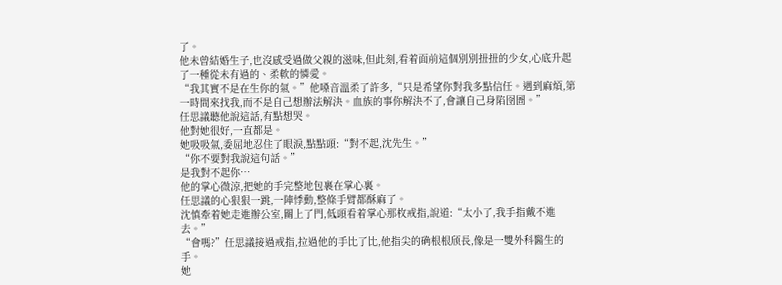了。
他未曾結婚生子,也沒感受過做父親的滋味,但此刻,看着面前這個別別扭扭的少女,心底升起了一種從未有過的、柔軟的憐愛。
“我其實不是在生你的氣。”他嗓音溫柔了許多,“只是希望你對我多點信任。遇到麻煩,第一時間來找我,而不是自己想辦法解決。血族的事你解決不了,會讓自己身陷囹圄。”
任思議聽他說這話,有點想哭。
他對她很好,一直都是。
她吸吸氣,委屈地忍住了眼淚,點點頭:“對不起,沈先生。”
“你不要對我說這句話。”
是我對不起你…
他的掌心微涼,把她的手完整地包裹在掌心裏。
任思議的心狠狠一跳,一陣悸動,整條手臂都酥麻了。
沈慎牽着她走進辦公室,關上了門,低頭看着掌心那枚戒指,說道:“太小了,我手指戴不進去。”
“會嗎?”任思議接過戒指,拉過他的手比了比,他指尖的确根根颀長,像是一雙外科醫生的手。
她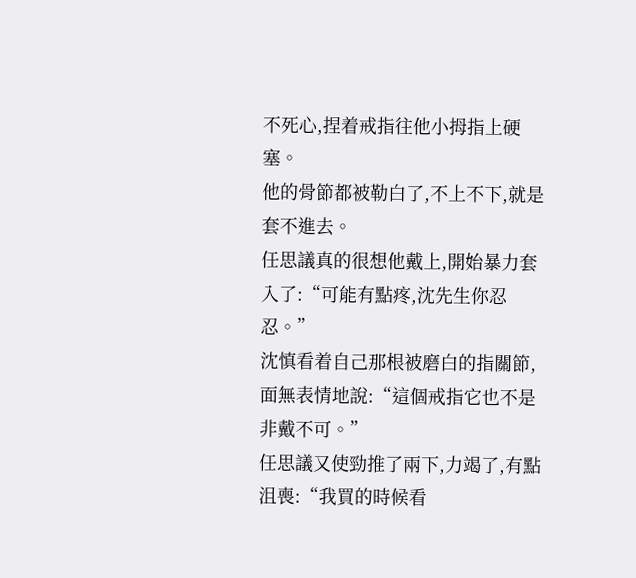不死心,捏着戒指往他小拇指上硬塞。
他的骨節都被勒白了,不上不下,就是套不進去。
任思議真的很想他戴上,開始暴力套入了:“可能有點疼,沈先生你忍忍。”
沈慎看着自己那根被磨白的指關節,面無表情地說:“這個戒指它也不是非戴不可。”
任思議又使勁推了兩下,力竭了,有點沮喪:“我買的時候看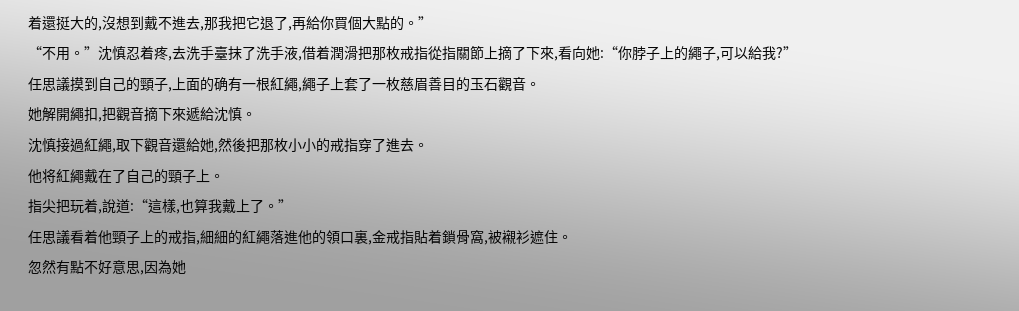着還挺大的,沒想到戴不進去,那我把它退了,再給你買個大點的。”
“不用。”沈慎忍着疼,去洗手臺抹了洗手液,借着潤滑把那枚戒指從指關節上摘了下來,看向她:“你脖子上的繩子,可以給我?”
任思議摸到自己的頸子,上面的确有一根紅繩,繩子上套了一枚慈眉善目的玉石觀音。
她解開繩扣,把觀音摘下來遞給沈慎。
沈慎接過紅繩,取下觀音還給她,然後把那枚小小的戒指穿了進去。
他将紅繩戴在了自己的頸子上。
指尖把玩着,說道:“這樣,也算我戴上了。”
任思議看着他頸子上的戒指,細細的紅繩落進他的領口裏,金戒指貼着鎖骨窩,被襯衫遮住。
忽然有點不好意思,因為她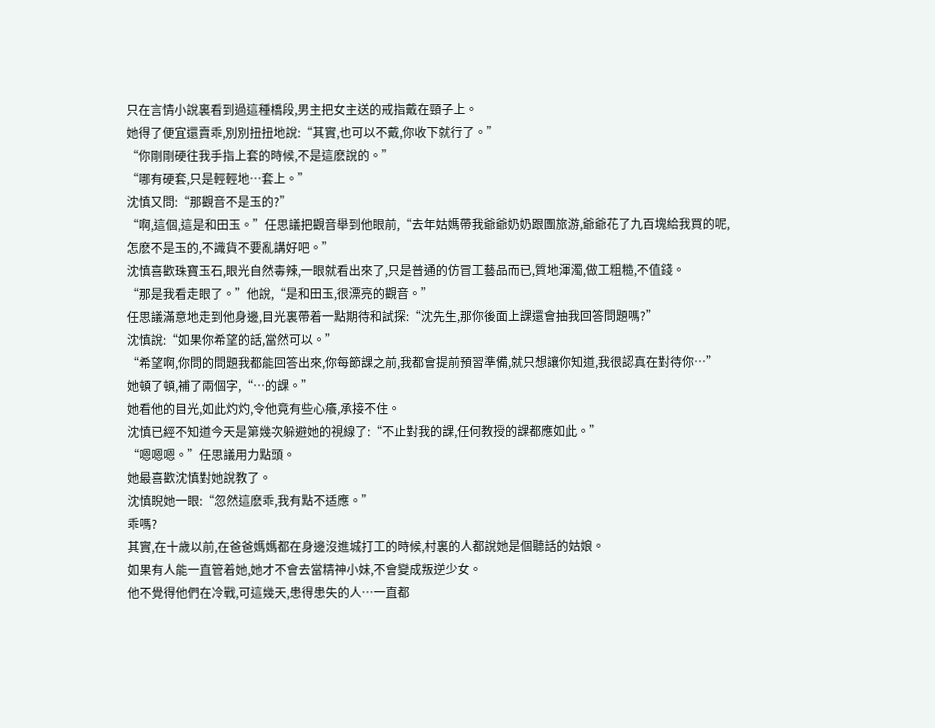只在言情小說裏看到過這種橋段,男主把女主送的戒指戴在頸子上。
她得了便宜還賣乖,別別扭扭地說:“其實,也可以不戴,你收下就行了。”
“你剛剛硬往我手指上套的時候,不是這麽說的。”
“哪有硬套,只是輕輕地…套上。”
沈慎又問:“那觀音不是玉的?”
“啊,這個,這是和田玉。”任思議把觀音舉到他眼前,“去年姑媽帶我爺爺奶奶跟團旅游,爺爺花了九百塊給我買的呢,怎麽不是玉的,不識貨不要亂講好吧。”
沈慎喜歡珠寶玉石,眼光自然毒辣,一眼就看出來了,只是普通的仿冒工藝品而已,質地渾濁,做工粗糙,不值錢。
“那是我看走眼了。”他說,“是和田玉,很漂亮的觀音。”
任思議滿意地走到他身邊,目光裏帶着一點期待和試探:“沈先生,那你後面上課還會抽我回答問題嗎?”
沈慎說:“如果你希望的話,當然可以。”
“希望啊,你問的問題我都能回答出來,你每節課之前,我都會提前預習準備,就只想讓你知道,我很認真在對待你…”
她頓了頓,補了兩個字,“…的課。”
她看他的目光,如此灼灼,令他竟有些心癢,承接不住。
沈慎已經不知道今天是第幾次躲避她的視線了:“不止對我的課,任何教授的課都應如此。”
“嗯嗯嗯。”任思議用力點頭。
她最喜歡沈慎對她說教了。
沈慎睨她一眼:“忽然這麽乖,我有點不适應。”
乖嗎?
其實,在十歲以前,在爸爸媽媽都在身邊沒進城打工的時候,村裏的人都說她是個聽話的姑娘。
如果有人能一直管着她,她才不會去當精神小妹,不會變成叛逆少女。
他不覺得他們在冷戰,可這幾天,患得患失的人…一直都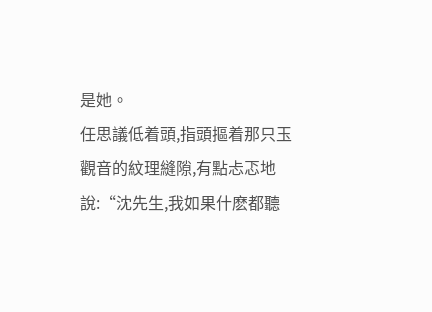是她。
任思議低着頭,指頭摳着那只玉觀音的紋理縫隙,有點忐忑地說:“沈先生,我如果什麽都聽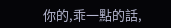你的,乖一點的話,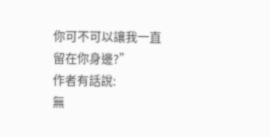你可不可以讓我一直留在你身邊?”
作者有話說:
無